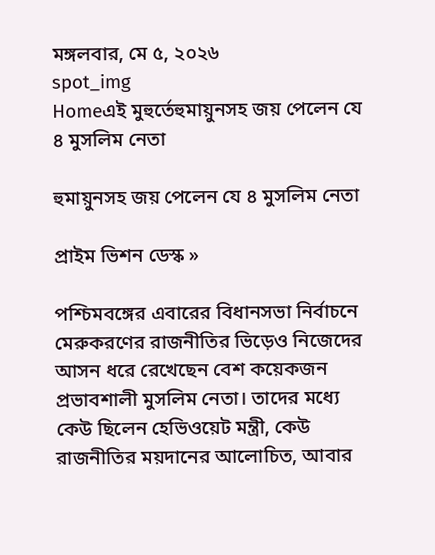মঙ্গলবার, মে ৫, ২০২৬
spot_img
Homeএই মুহুর্তেহুমায়ুনসহ জয় পেলেন যে ৪ মুসলিম নেতা

হুমায়ুনসহ জয় পেলেন যে ৪ মুসলিম নেতা

প্রাইম ভিশন ডেস্ক »

পশ্চিমবঙ্গের এবারের বিধানসভা নির্বাচনে মেরুকরণের রাজনীতির ভিড়েও নিজেদের আসন ধরে রেখেছেন বেশ কয়েকজন প্রভাবশালী মুসলিম নেতা। তাদের মধ্যে কেউ ছিলেন হেভিওয়েট মন্ত্রী, কেউ রাজনীতির ময়দানের আলোচিত, আবার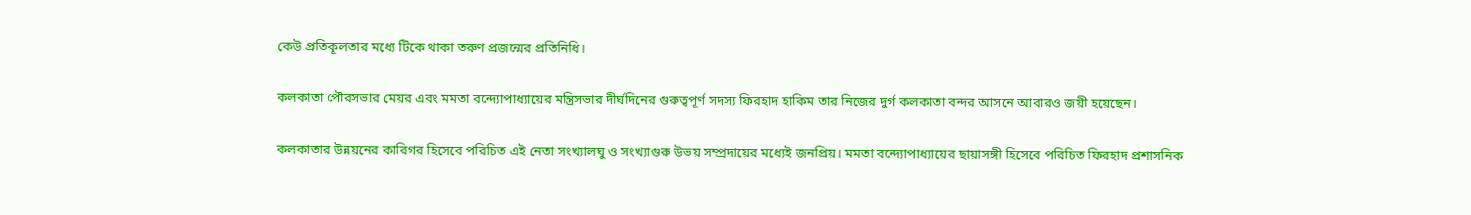কেউ প্রতিকূলতার মধ্যে টিকে থাকা তরুণ প্রজন্মের প্রতিনিধি।

কলকাতা পৌরসভার মেয়র এবং মমতা বন্দ্যোপাধ্যায়ের মন্ত্রিসভার দীর্ঘদিনের গুরুত্বপূর্ণ সদস্য ফিরহাদ হাকিম তার নিজের দুর্গ কলকাতা বন্দর আসনে আবারও জয়ী হয়েছেন।

কলকাতার উন্নয়নের কারিগর হিসেবে পরিচিত এই নেতা সংখ্যালঘু ও সংখ্যাগুরু উভয় সম্প্রদায়ের মধ্যেই জনপ্রিয়। মমতা বন্দ্যোপাধ্যায়ের ছায়াসঙ্গী হিসেবে পরিচিত ফিরহাদ প্রশাসনিক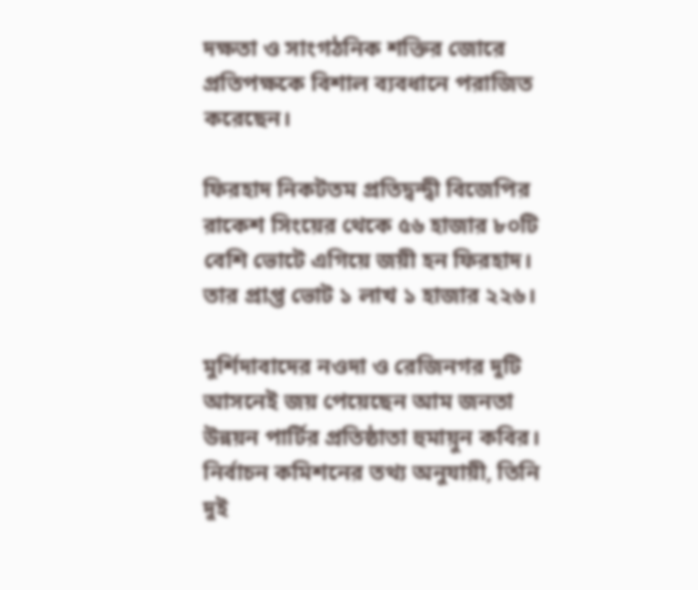দক্ষতা ও সাংগঠনিক শক্তির জোরে প্রতিপক্ষকে বিশাল ব্যবধানে পরাজিত করেছেন।

ফিরহাদ নিকটতম প্রতিদ্বন্দ্বী বিজেপির রাকেশ সিংয়ের থেকে ৫৬ হাজার ৮০টি বেশি ভোটে এগিয়ে জয়ী হন ফিরহাদ। তার প্রাপ্ত ভোট ১ লাখ ১ হাজার ২২৬।

মুর্শিদাবাদের নওদা ও রেজিনগর দুটি আসনেই জয় পেয়েছেন আম জনতা উন্নয়ন পার্টির প্রতিষ্ঠাতা হুমায়ুন কবির। নির্বাচন কমিশনের তথ্য অনুযায়ী, তিনি দুই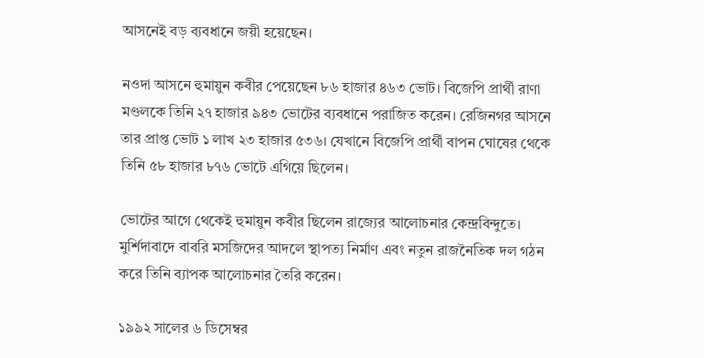আসনেই বড় ব্যবধানে জয়ী হয়েছেন।

নওদা আসনে হুমায়ুন কবীর পেয়েছেন ৮৬ হাজার ৪৬৩ ভোট। বিজেপি প্রার্থী রাণা মণ্ডলকে তিনি ২৭ হাজার ৯৪৩ ভোটের ব্যবধানে পরাজিত করেন। রেজিনগর আসনে তার প্রাপ্ত ভোট ১ লাখ ২৩ হাজার ৫৩৬। যেখানে বিজেপি প্রার্থী বাপন ঘোষের থেকে তিনি ৫৮ হাজার ৮৭৬ ভোটে এগিয়ে ছিলেন।

ভোটের আগে থেকেই হুমায়ুন কবীর ছিলেন রাজ্যের আলোচনার কেন্দ্রবিন্দুতে। মুর্শিদাবাদে বাবরি মসজিদের আদলে স্থাপত্য নির্মাণ এবং নতুন রাজনৈতিক দল গঠন করে তিনি ব্যাপক আলোচনার তৈরি করেন।

১৯৯২ সালের ৬ ডিসেম্বর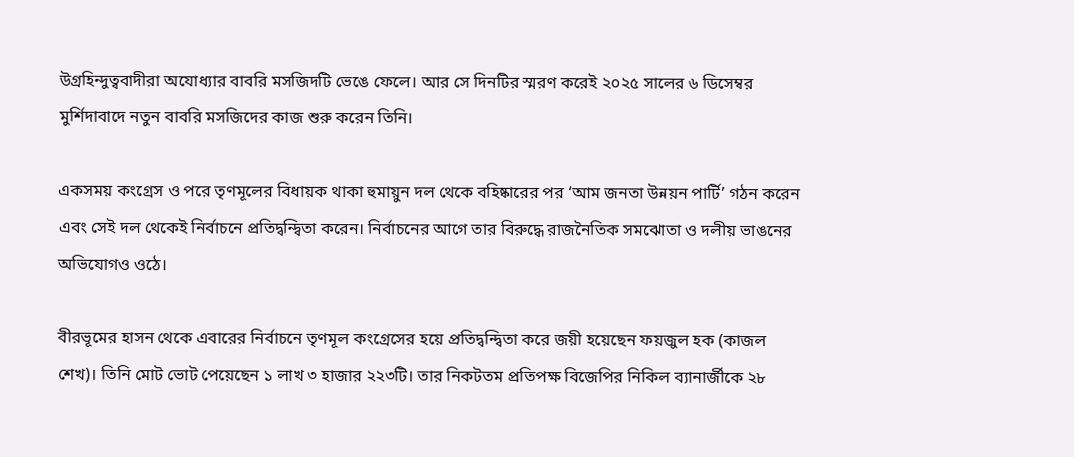উগ্রহিন্দুত্ববাদীরা অযোধ্যার বাবরি মসজিদটি ভেঙে ফেলে। আর সে দিনটির স্মরণ করেই ২০২৫ সালের ৬ ডিসেম্বর মুর্শিদাবাদে নতুন বাবরি মসজিদের কাজ শুরু করেন তিনি।

একসময় কংগ্রেস ও পরে তৃণমূলের বিধায়ক থাকা হুমায়ুন দল থেকে বহিষ্কারের পর ‘আম জনতা উন্নয়ন পার্টি’ গঠন করেন এবং সেই দল থেকেই নির্বাচনে প্রতিদ্বন্দ্বিতা করেন। নির্বাচনের আগে তার বিরুদ্ধে রাজনৈতিক সমঝোতা ও দলীয় ভাঙনের অভিযোগও ওঠে।

বীরভূমের হাসন থেকে এবারের নির্বাচনে তৃণমূল কংগ্রেসের হয়ে প্রতিদ্বন্দ্বিতা করে জয়ী হয়েছেন ফয়জুল হক (কাজল শেখ)। তিনি মোট ভোট পেয়েছেন ১ লাখ ৩ হাজার ২২৩টি। তার নিকটতম প্রতিপক্ষ বিজেপির নিকিল ব্যানার্জীকে ২৮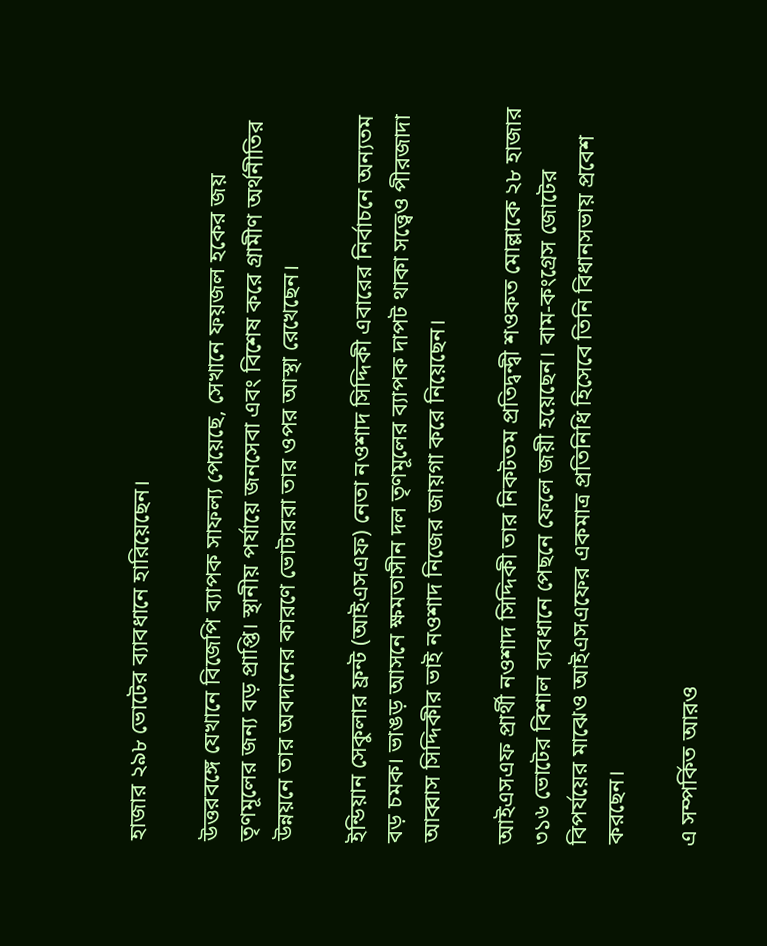হাজার ২৯৮ ভোটের ব্যাবধানে হারিয়েছেন।

উত্তরবঙ্গে যেখানে বিজেপি ব্যাপক সাফল্য পেয়েছে, সেখানে ফয়জল হকের জয় তৃণমূলের জন্য বড় প্রাপ্তি। স্থানীয় পর্যায়ে জনসেবা এবং বিশেষ করে গ্রামীণ অর্থনীতির উন্নয়নে তার অবদানের কারণে ভোটাররা তার ওপর আস্থা রেখেছেন।

ইন্ডিয়ান সেকুলার ফ্রন্ট (আইএসএফ) নেতা নওশাদ সিদ্দিকী এবারের নির্বাচনে অন্যতম বড় চমক। ভাঙড় আসনে ক্ষমতাসীন দল তৃণমূলের ব্যাপক দাপট থাকা সত্ত্বেও পীরজাদা আব্বাস সিদ্দিকীর ভাই নওশাদ নিজের জায়গা করে নিয়েছেন।

আইএসএফ প্রার্থী নওশাদ সিদ্দিকী তার নিকটতম প্রতিদ্বন্দ্বী শওকত মোল্লাকে ২৮ হাজার ৩১৬ ভোটের বিশাল ব্যবধানে পেছনে ফেলে জয়ী হয়েছেন। বাম-কংগ্রেস জোটের বিপর্যয়ের মাঝেও আইএসএফের একমাত্র প্রতিনিধি হিসেবে তিনি বিধানসভায় প্রবেশ করছেন।

এ সম্পর্কিত আরও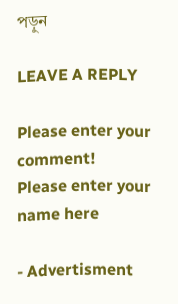পড়ুন

LEAVE A REPLY

Please enter your comment!
Please enter your name here

- Advertisment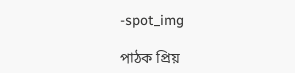-spot_img

পাঠক প্রিয়